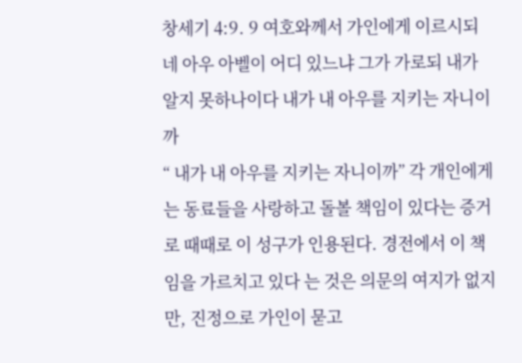창세기 4:9. 9 여호와께서 가인에게 이르시되 네 아우 아벨이 어디 있느냐 그가 가로되 내가 알지 못하나이다 내가 내 아우를 지키는 자니이까
“ 내가 내 아우를 지키는 자니이까” 각 개인에게는 동료들을 사랑하고 돌볼 책임이 있다는 증거로 때때로 이 성구가 인용된다. 경전에서 이 책임을 가르치고 있다 는 것은 의문의 여지가 없지만, 진정으로 가인이 묻고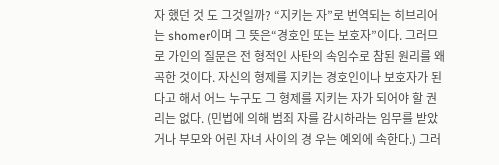자 했던 것 도 그것일까? “지키는 자”로 번역되는 히브리어는 shomer이며 그 뜻은“경호인 또는 보호자”이다. 그러므로 가인의 질문은 전 형적인 사탄의 속임수로 참된 원리를 왜곡한 것이다. 자신의 형제를 지키는 경호인이나 보호자가 된다고 해서 어느 누구도 그 형제를 지키는 자가 되어야 할 권리는 없다. (민법에 의해 범죄 자를 감시하라는 임무를 받았거나 부모와 어린 자녀 사이의 경 우는 예외에 속한다.) 그러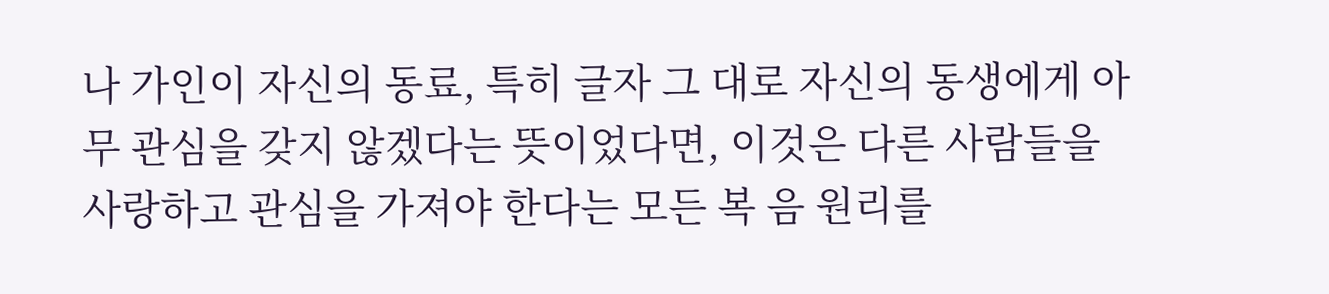나 가인이 자신의 동료, 특히 글자 그 대로 자신의 동생에게 아무 관심을 갖지 않겠다는 뜻이었다면, 이것은 다른 사람들을 사랑하고 관심을 가져야 한다는 모든 복 음 원리를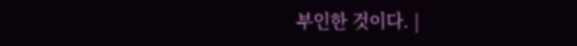부인한 것이다. |